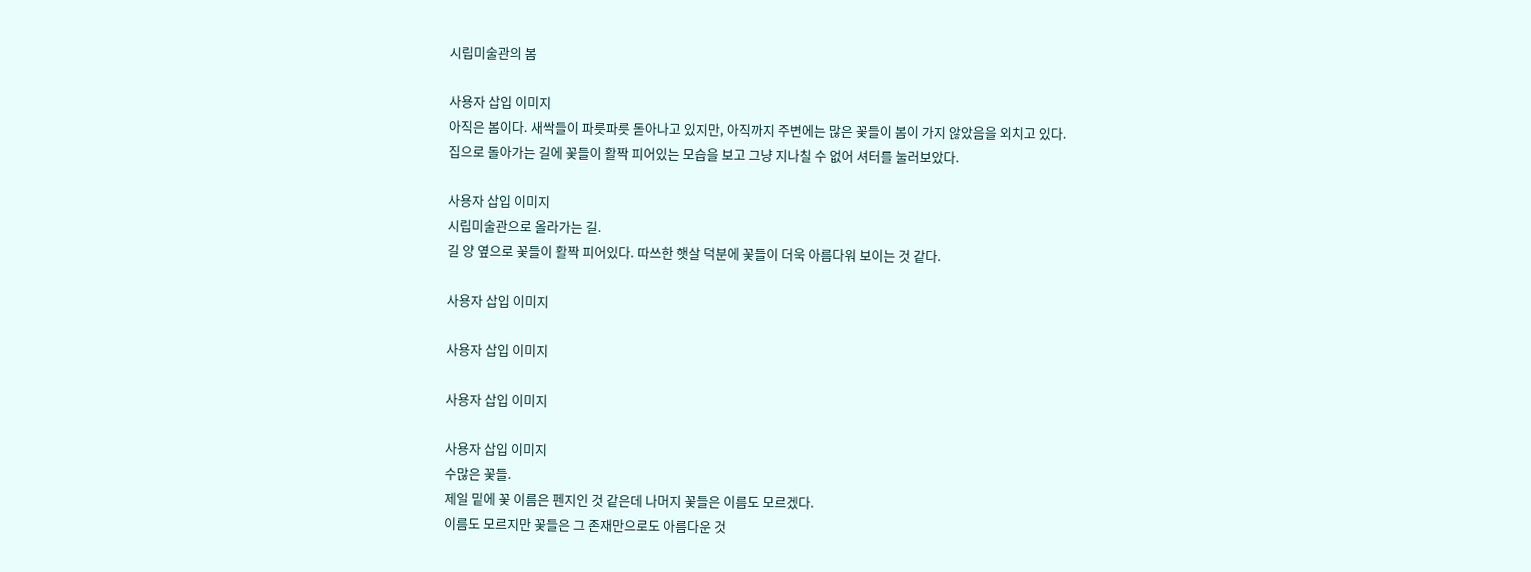시립미술관의 봄

사용자 삽입 이미지
아직은 봄이다. 새싹들이 파릇파릇 돋아나고 있지만, 아직까지 주변에는 많은 꽃들이 봄이 가지 않았음을 외치고 있다.
집으로 돌아가는 길에 꽃들이 활짝 피어있는 모습을 보고 그냥 지나칠 수 없어 셔터를 눌러보았다.

사용자 삽입 이미지
시립미술관으로 올라가는 길.
길 양 옆으로 꽃들이 활짝 피어있다. 따쓰한 햇살 덕분에 꽃들이 더욱 아름다워 보이는 것 같다.

사용자 삽입 이미지

사용자 삽입 이미지

사용자 삽입 이미지

사용자 삽입 이미지
수많은 꽃들.
제일 밑에 꽃 이름은 펜지인 것 같은데 나머지 꽃들은 이름도 모르겠다.
이름도 모르지만 꽃들은 그 존재만으로도 아름다운 것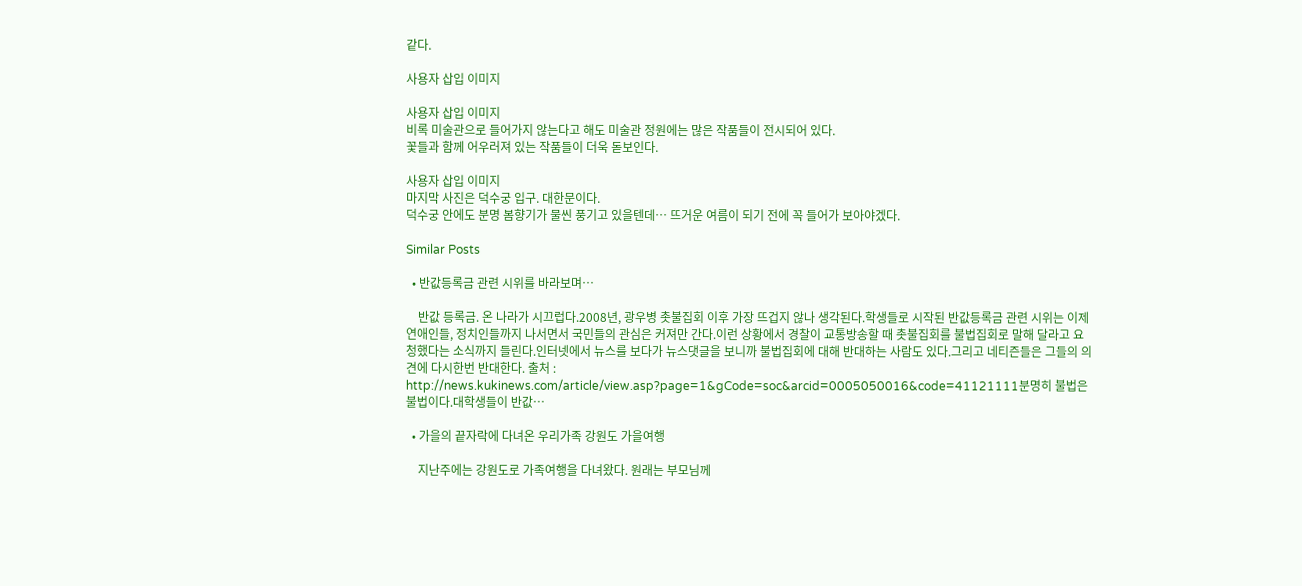같다.

사용자 삽입 이미지

사용자 삽입 이미지
비록 미술관으로 들어가지 않는다고 해도 미술관 정원에는 많은 작품들이 전시되어 있다.
꽃들과 함께 어우러져 있는 작품들이 더욱 돋보인다.

사용자 삽입 이미지
마지막 사진은 덕수궁 입구. 대한문이다.
덕수궁 안에도 분명 봄향기가 물씬 풍기고 있을텐데… 뜨거운 여름이 되기 전에 꼭 들어가 보아야겠다.

Similar Posts

  • 반값등록금 관련 시위를 바라보며…

    반값 등록금. 온 나라가 시끄럽다.2008년, 광우병 촛불집회 이후 가장 뜨겁지 않나 생각된다.학생들로 시작된 반값등록금 관련 시위는 이제 연애인들, 정치인들까지 나서면서 국민들의 관심은 커져만 간다.이런 상황에서 경찰이 교통방송할 때 촛불집회를 불법집회로 말해 달라고 요청했다는 소식까지 들린다.인터넷에서 뉴스를 보다가 뉴스댓글을 보니까 불법집회에 대해 반대하는 사람도 있다.그리고 네티즌들은 그들의 의견에 다시한번 반대한다. 출처 : http://news.kukinews.com/article/view.asp?page=1&gCode=soc&arcid=0005050016&code=41121111분명히 불법은 불법이다.대학생들이 반값…

  • 가을의 끝자락에 다녀온 우리가족 강원도 가을여행

    지난주에는 강원도로 가족여행을 다녀왔다. 원래는 부모님께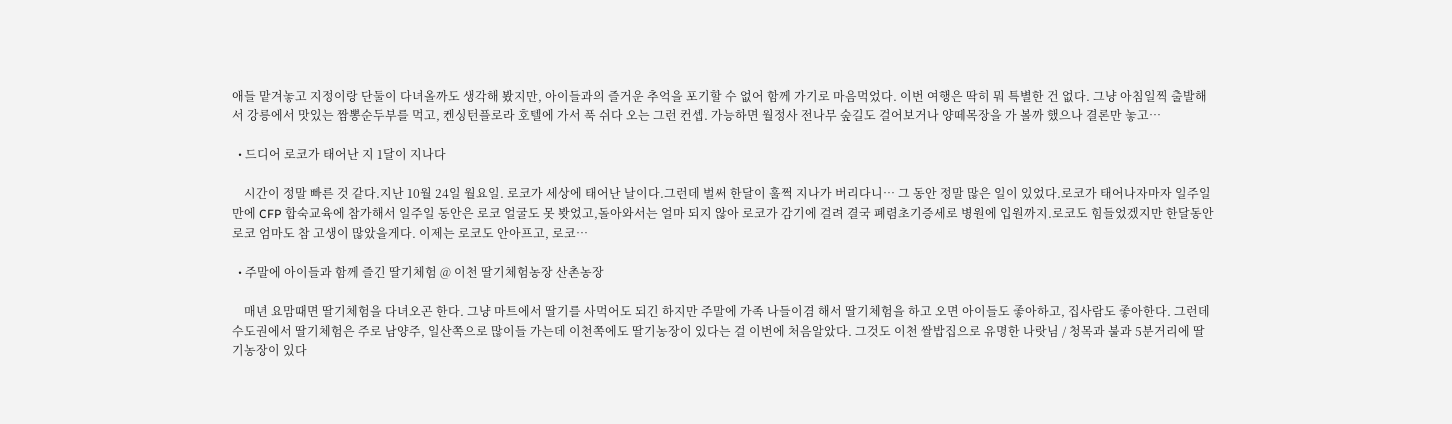애들 맡겨놓고 지정이랑 단둘이 다녀올까도 생각해 봤지만, 아이들과의 즐거운 추억을 포기할 수 없어 함께 가기로 마음먹었다. 이번 여행은 딱히 뭐 특별한 건 없다. 그냥 아침일찍 출발해서 강릉에서 맛있는 짬뽕순두부를 먹고, 켄싱턴플로라 호텔에 가서 푹 쉬다 오는 그런 컨셉. 가능하면 월정사 전나무 숲길도 걸어보거나 양떼목장을 가 볼까 했으나 결론만 놓고…

  • 드디어 로코가 태어난 지 1달이 지나다

    시간이 정말 빠른 것 같다.지난 10월 24일 월요일. 로코가 세상에 태어난 날이다.그런데 벌써 한달이 훌쩍 지나가 버리다니… 그 동안 정말 많은 일이 있었다.로코가 태어나자마자 일주일만에 CFP 합숙교육에 참가해서 일주일 동안은 로코 얼굴도 못 봣었고,돌아와서는 얼마 되지 않아 로코가 감기에 걸려 결국 폐렴초기증세로 병원에 입원까지.로코도 힘들었겠지만 한달동안 로코 엄마도 참 고생이 많았을게다. 이제는 로코도 안아프고, 로코…

  • 주말에 아이들과 함께 즐긴 딸기체험 @ 이천 딸기체험농장 산촌농장

    매년 요맘때면 딸기체험을 다녀오곤 한다. 그냥 마트에서 딸기를 사먹어도 되긴 하지만 주말에 가족 나들이겸 해서 딸기체험을 하고 오면 아이들도 좋아하고, 집사람도 좋아한다. 그런데 수도권에서 딸기체험은 주로 남양주, 일산쪽으로 많이들 가는데 이천쪽에도 딸기농장이 있다는 걸 이번에 처음알았다. 그것도 이천 쌀밥집으로 유명한 나랏님 / 청목과 불과 5분거리에 딸기농장이 있다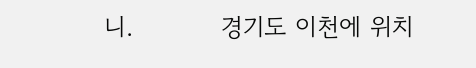니.           경기도 이천에 위치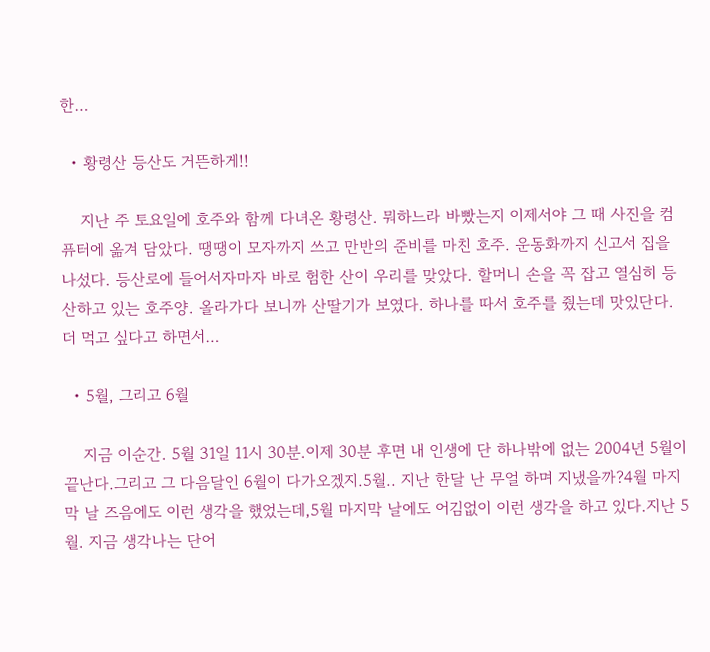한…

  • 황령산 등산도 거뜬하게!!

    지난 주 토요일에 호주와 함께 다녀온 황령산. 뭐하느라 바빴는지 이제서야 그 때 사진을 컴퓨터에 옮겨 담았다. 땡땡이 모자까지 쓰고 만반의 준비를 마친 호주. 운동화까지 신고서 집을 나섰다. 등산로에 들어서자마자 바로 험한 산이 우리를 맞았다. 할머니 손을 꼭 잡고 열심히 등산하고 있는 호주양. 올라가다 보니까 산딸기가 보였다. 하나를 따서 호주를 줬는데 맛있단다. 더 먹고 싶다고 하면서…

  • 5월, 그리고 6월

    지금 이순간. 5월 31일 11시 30분.이제 30분 후면 내 인생에 단 하나밖에 없는 2004년 5월이 끝난다.그리고 그 다음달인 6월이 다가오겠지.5월.. 지난 한달 난 무얼 하며 지냈을까?4월 마지막 날 즈음에도 이런 생각을 했었는데,5월 마지막 날에도 어김없이 이런 생각을 하고 있다.지난 5월. 지금 생각나는 단어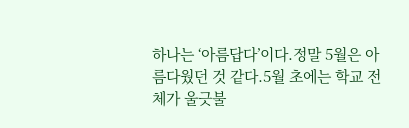하나는 ‘아름답다’이다.정말 5월은 아름다웠던 것 같다.5월 초에는 학교 전체가 울긋불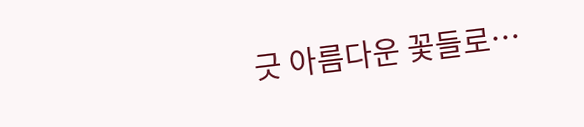긋 아름다운 꽃들로…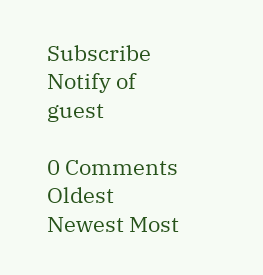Subscribe
Notify of
guest

0 Comments
Oldest
Newest Most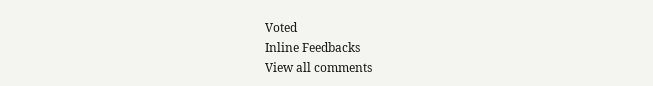Voted
Inline Feedbacks
View all comments